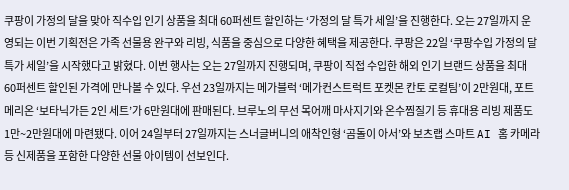쿠팡이 가정의 달을 맞아 직수입 인기 상품을 최대 60퍼센트 할인하는 ‘가정의 달 특가 세일’을 진행한다. 오는 27일까지 운영되는 이번 기획전은 가족 선물용 완구와 리빙, 식품을 중심으로 다양한 혜택을 제공한다. 쿠팡은 22일 ‘쿠팡수입 가정의 달 특가 세일’을 시작했다고 밝혔다. 이번 행사는 오는 27일까지 진행되며, 쿠팡이 직접 수입한 해외 인기 브랜드 상품을 최대 60퍼센트 할인된 가격에 만나볼 수 있다. 우선 23일까지는 메가블럭 ‘메가컨스트럭트 포켓몬 칸토 로컬팀’이 2만원대, 포트메리온 ‘보타닉가든 2인 세트’가 6만원대에 판매된다. 브루노의 무선 목어깨 마사지기와 온수찜질기 등 휴대용 리빙 제품도 1만~2만원대에 마련됐다. 이어 24일부터 27일까지는 스너글버니의 애착인형 ‘곰돌이 아서’와 보츠랩 스마트 AI 홈 카메라 등 신제품을 포함한 다양한 선물 아이템이 선보인다.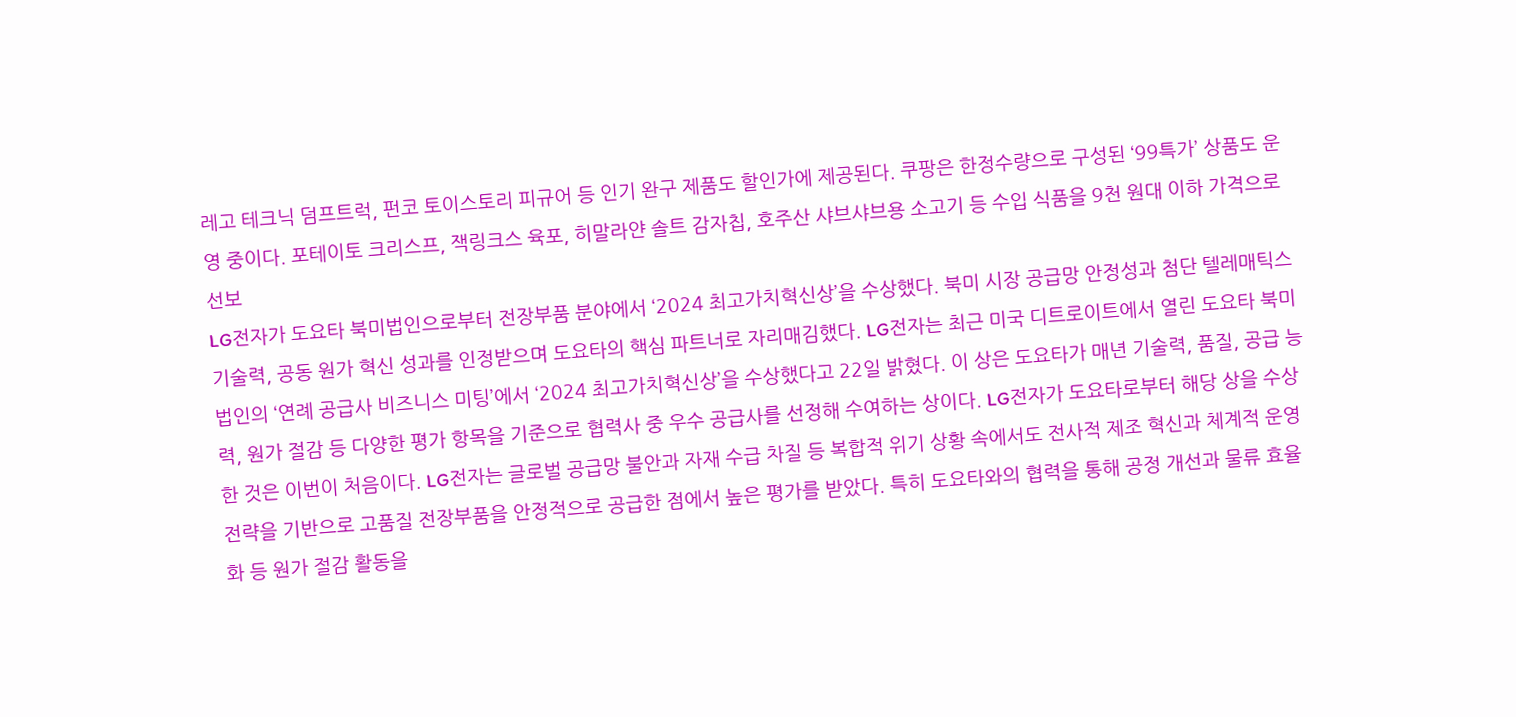레고 테크닉 덤프트럭, 펀코 토이스토리 피규어 등 인기 완구 제품도 할인가에 제공된다. 쿠팡은 한정수량으로 구성된 ‘99특가’ 상품도 운영 중이다. 포테이토 크리스프, 잭링크스 육포, 히말라얀 솔트 감자칩, 호주산 샤브샤브용 소고기 등 수입 식품을 9천 원대 이하 가격으로 선보
LG전자가 도요타 북미법인으로부터 전장부품 분야에서 ‘2024 최고가치혁신상’을 수상했다. 북미 시장 공급망 안정성과 첨단 텔레매틱스 기술력, 공동 원가 혁신 성과를 인정받으며 도요타의 핵심 파트너로 자리매김했다. LG전자는 최근 미국 디트로이트에서 열린 도요타 북미법인의 ‘연례 공급사 비즈니스 미팅’에서 ‘2024 최고가치혁신상’을 수상했다고 22일 밝혔다. 이 상은 도요타가 매년 기술력, 품질, 공급 능력, 원가 절감 등 다양한 평가 항목을 기준으로 협력사 중 우수 공급사를 선정해 수여하는 상이다. LG전자가 도요타로부터 해당 상을 수상한 것은 이번이 처음이다. LG전자는 글로벌 공급망 불안과 자재 수급 차질 등 복합적 위기 상황 속에서도 전사적 제조 혁신과 체계적 운영 전략을 기반으로 고품질 전장부품을 안정적으로 공급한 점에서 높은 평가를 받았다. 특히 도요타와의 협력을 통해 공정 개선과 물류 효율화 등 원가 절감 활동을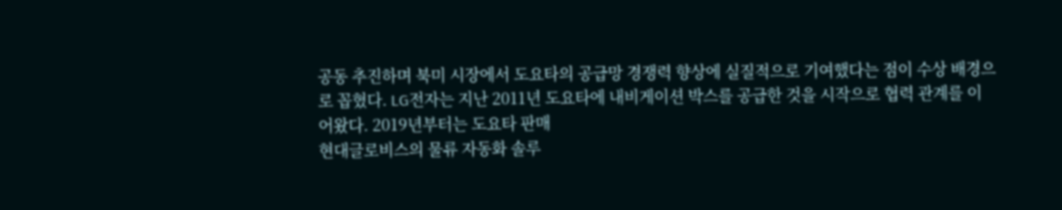공동 추진하며 북미 시장에서 도요타의 공급망 경쟁력 향상에 실질적으로 기여했다는 점이 수상 배경으로 꼽혔다. LG전자는 지난 2011년 도요타에 내비게이션 박스를 공급한 것을 시작으로 협력 관계를 이어왔다. 2019년부터는 도요타 판매
현대글로비스의 물류 자동화 솔루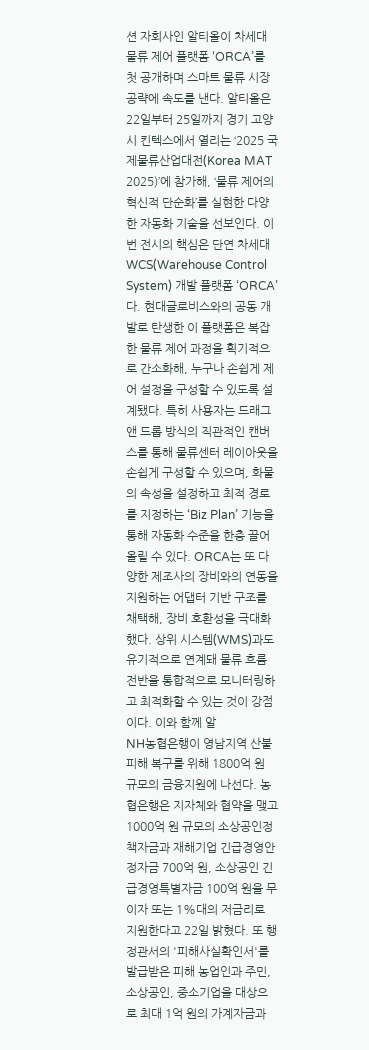션 자회사인 알티올이 차세대 물류 제어 플랫폼 ‘ORCA’를 첫 공개하며 스마트 물류 시장 공략에 속도를 낸다. 알티올은 22일부터 25일까지 경기 고양시 킨텍스에서 열리는 ‘2025 국제물류산업대전(Korea MAT 2025)’에 참가해, ‘물류 제어의 혁신적 단순화’를 실현한 다양한 자동화 기술을 선보인다. 이번 전시의 핵심은 단연 차세대 WCS(Warehouse Control System) 개발 플랫폼 ‘ORCA’다. 현대글로비스와의 공동 개발로 탄생한 이 플랫폼은 복잡한 물류 제어 과정을 획기적으로 간소화해, 누구나 손쉽게 제어 설정을 구성할 수 있도록 설계됐다. 특히 사용자는 드래그 앤 드롭 방식의 직관적인 캔버스를 통해 물류센터 레이아웃을 손쉽게 구성할 수 있으며, 화물의 속성을 설정하고 최적 경로를 지정하는 ‘Biz Plan’ 기능을 통해 자동화 수준을 한층 끌어올릴 수 있다. ORCA는 또 다양한 제조사의 장비와의 연동을 지원하는 어댑터 기반 구조를 채택해, 장비 호환성을 극대화했다. 상위 시스템(WMS)과도 유기적으로 연계돼 물류 흐름 전반을 통합적으로 모니터링하고 최적화할 수 있는 것이 강점이다. 이와 함께 알
NH농협은행이 영남지역 산불 피해 복구를 위해 1800억 원 규모의 금융지원에 나선다. 농협은행은 지자체와 협약을 맺고 1000억 원 규모의 소상공인정책자금과 재해기업 긴급경영안정자금 700억 원, 소상공인 긴급경영특별자금 100억 원을 무이자 또는 1%대의 저금리로 지원한다고 22일 밝혔다. 또 행정관서의 '피해사실확인서'를 발급받은 피해 농업인과 주민, 소상공인, 중소기업을 대상으로 최대 1억 원의 가계자금과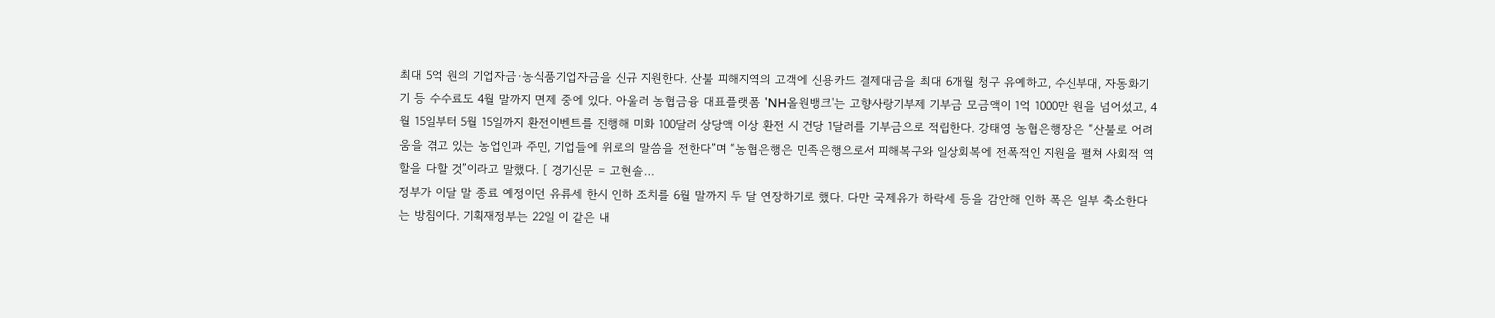최대 5억 원의 기업자금·농식품기업자금을 신규 지원한다. 산불 피해지역의 고객에 신용카드 결제대금을 최대 6개월 청구 유예하고, 수신부대, 자동화기기 등 수수료도 4월 말까지 면제 중에 있다. 아울러 농협금융 대표플랫폼 'NH올원뱅크'는 고향사랑기부제 기부금 모금액이 1억 1000만 원을 넘어섰고, 4월 15일부터 5월 15일까지 환전이벤트를 진행해 미화 100달러 상당액 이상 환전 시 건당 1달러를 기부금으로 적립한다. 강태영 농협은행장은 “산불로 어려움을 겪고 있는 농업인과 주민, 기업들에 위로의 말씀을 전한다”며 “농협은행은 민족은행으로서 피해복구와 일상회복에 전폭적인 지원을 펼쳐 사회적 역할을 다할 것”이라고 말했다. [ 경기신문 = 고현솔…
정부가 이달 말 종료 예정이던 유류세 한시 인하 조치를 6월 말까지 두 달 연장하기로 했다. 다만 국제유가 하락세 등을 감안해 인하 폭은 일부 축소한다는 방침이다. 기획재정부는 22일 이 같은 내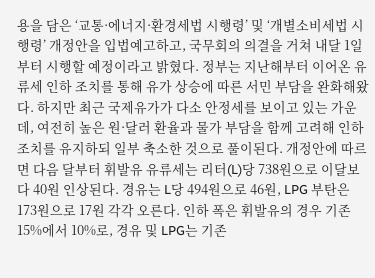용을 담은 ‘교통·에너지·환경세법 시행령’ 및 ‘개별소비세법 시행령’ 개정안을 입법예고하고, 국무회의 의결을 거쳐 내달 1일부터 시행할 예정이라고 밝혔다. 정부는 지난해부터 이어온 유류세 인하 조치를 통해 유가 상승에 따른 서민 부담을 완화해왔다. 하지만 최근 국제유가가 다소 안정세를 보이고 있는 가운데, 여전히 높은 원·달러 환율과 물가 부담을 함께 고려해 인하 조치를 유지하되 일부 축소한 것으로 풀이된다. 개정안에 따르면 다음 달부터 휘발유 유류세는 리터(L)당 738원으로 이달보다 40원 인상된다. 경유는 L당 494원으로 46원, LPG 부탄은 173원으로 17원 각각 오른다. 인하 폭은 휘발유의 경우 기존 15%에서 10%로, 경유 및 LPG는 기존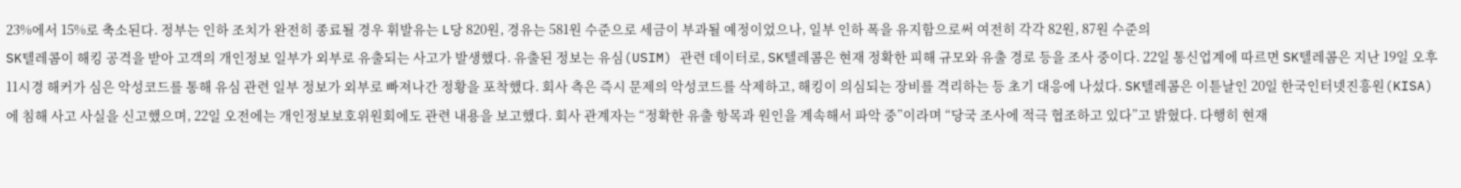23%에서 15%로 축소된다. 정부는 인하 조치가 완전히 종료될 경우 휘발유는 L당 820원, 경유는 581원 수준으로 세금이 부과될 예정이었으나, 일부 인하 폭을 유지함으로써 여전히 각각 82원, 87원 수준의
SK텔레콤이 해킹 공격을 받아 고객의 개인정보 일부가 외부로 유출되는 사고가 발생했다. 유출된 정보는 유심(USIM) 관련 데이터로, SK텔레콤은 현재 정확한 피해 규모와 유출 경로 등을 조사 중이다. 22일 통신업계에 따르면 SK텔레콤은 지난 19일 오후 11시경 해커가 심은 악성코드를 통해 유심 관련 일부 정보가 외부로 빠져나간 정황을 포착했다. 회사 측은 즉시 문제의 악성코드를 삭제하고, 해킹이 의심되는 장비를 격리하는 등 초기 대응에 나섰다. SK텔레콤은 이튿날인 20일 한국인터넷진흥원(KISA)에 침해 사고 사실을 신고했으며, 22일 오전에는 개인정보보호위원회에도 관련 내용을 보고했다. 회사 관계자는 “정확한 유출 항목과 원인을 계속해서 파악 중”이라며 “당국 조사에 적극 협조하고 있다”고 밝혔다. 다행히 현재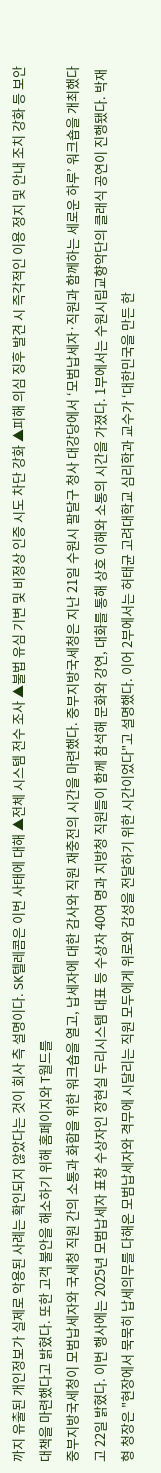까지 유출된 개인정보가 실제로 악용된 사례는 확인되지 않았다는 것이 회사 측 설명이다. SK텔레콤은 이번 사태에 대해 ▲전체 시스템 전수 조사 ▲불법 유심 기변 및 비정상 인증 시도 차단 강화 ▲피해 의심 징후 발견 시 즉각적인 이용 정지 및 안내 조치 강화 등 보안 대책을 마련했다고 밝혔다. 또한 고객 불안을 해소하기 위해 홈페이지와 T월드를
중부지방국세청이 모범납세자와 국세청 직원 간의 소통과 화합을 위한 워크숍을 열고, 납세자에 대한 감사와 직원 재충전의 시간을 마련했다. 중부지방국세청은 지난 21일 수원시 팔달구 청사 대강당에서 ‘모범납세자·직원과 함께하는 세로운 하루’ 워크숍을 개최했다고 22일 밝혔다. 이번 행사에는 2025년 모범납세자 표창 수상자인 장현실 두리시스템 대표 등 수상자 40여 명과 지방청 직원들이 함께 참석해 문화와 강연, 대화를 통해 상호 이해와 소통의 시간을 가졌다. 1부에서는 수원시립교향악단의 클래식 공연이 진행됐다. 박재형 청장은 "현장에서 묵묵히 납세의무를 다해온 모범납세자와 격무에 시달리는 직원 모두에게 위로와 감성을 전달하기 위한 시간이었다"고 설명했다. 이어 2부에서는 허태균 고려대학교 심리학과 교수가 ‘대한민국을 만든 한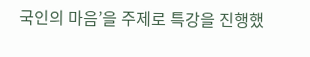국인의 마음’을 주제로 특강을 진행했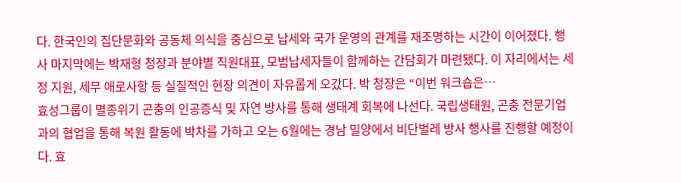다. 한국인의 집단문화와 공동체 의식을 중심으로 납세와 국가 운영의 관계를 재조명하는 시간이 이어졌다. 행사 마지막에는 박재형 청장과 분야별 직원대표, 모범납세자들이 함께하는 간담회가 마련됐다. 이 자리에서는 세정 지원, 세무 애로사항 등 실질적인 현장 의견이 자유롭게 오갔다. 박 청장은 “이번 워크숍은…
효성그룹이 멸종위기 곤충의 인공증식 및 자연 방사를 통해 생태계 회복에 나선다. 국립생태원, 곤충 전문기업과의 협업을 통해 복원 활동에 박차를 가하고 오는 6월에는 경남 밀양에서 비단벌레 방사 행사를 진행할 예정이다. 효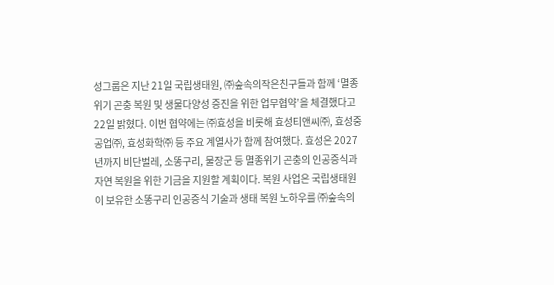성그룹은 지난 21일 국립생태원, ㈜숲속의작은친구들과 함께 ‘멸종위기 곤충 복원 및 생물다양성 증진을 위한 업무협약’을 체결했다고 22일 밝혔다. 이번 협약에는 ㈜효성을 비롯해 효성티앤씨㈜, 효성중공업㈜, 효성화학㈜ 등 주요 계열사가 함께 참여했다. 효성은 2027년까지 비단벌레, 소똥구리, 물장군 등 멸종위기 곤충의 인공증식과 자연 복원을 위한 기금을 지원할 계획이다. 복원 사업은 국립생태원이 보유한 소똥구리 인공증식 기술과 생태 복원 노하우를 ㈜숲속의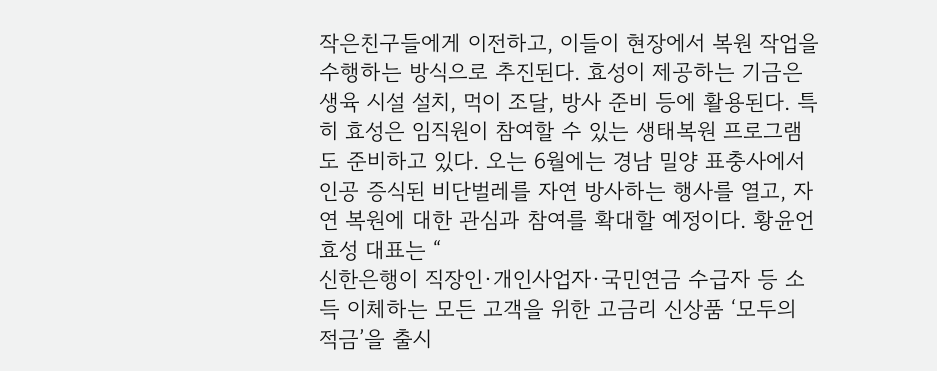작은친구들에게 이전하고, 이들이 현장에서 복원 작업을 수행하는 방식으로 추진된다. 효성이 제공하는 기금은 생육 시설 설치, 먹이 조달, 방사 준비 등에 활용된다. 특히 효성은 임직원이 참여할 수 있는 생태복원 프로그램도 준비하고 있다. 오는 6월에는 경남 밀양 표충사에서 인공 증식된 비단벌레를 자연 방사하는 행사를 열고, 자연 복원에 대한 관심과 참여를 확대할 예정이다. 황윤언 효성 대표는 “
신한은행이 직장인·개인사업자·국민연금 수급자 등 소득 이체하는 모든 고객을 위한 고금리 신상품 ‘모두의 적금’을 출시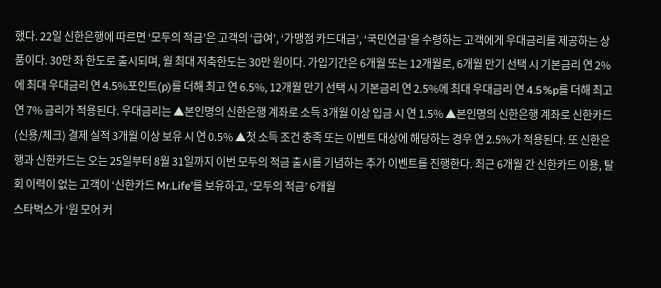했다. 22일 신한은행에 따르면 ‘모두의 적금’은 고객의 ‘급여’, ‘가맹점 카드대금’, ‘국민연금’을 수령하는 고객에게 우대금리를 제공하는 상품이다. 30만 좌 한도로 출시되며, 월 최대 저축한도는 30만 원이다. 가입기간은 6개월 또는 12개월로, 6개월 만기 선택 시 기본금리 연 2%에 최대 우대금리 연 4.5%포인트(p)를 더해 최고 연 6.5%, 12개월 만기 선택 시 기본금리 연 2.5%에 최대 우대금리 연 4.5%p를 더해 최고 연 7% 금리가 적용된다. 우대금리는 ▲본인명의 신한은행 계좌로 소득 3개월 이상 입금 시 연 1.5% ▲본인명의 신한은행 계좌로 신한카드(신용/체크) 결제 실적 3개월 이상 보유 시 연 0.5% ▲첫 소득 조건 충족 또는 이벤트 대상에 해당하는 경우 연 2.5%가 적용된다. 또 신한은행과 신한카드는 오는 25일부터 8월 31일까지 이번 모두의 적금 출시를 기념하는 추가 이벤트를 진행한다. 최근 6개월 간 신한카드 이용, 탈회 이력이 없는 고객이 ‘신한카드 Mr.Life’를 보유하고, ‘모두의 적금’ 6개월
스타벅스가 ‘원 모어 커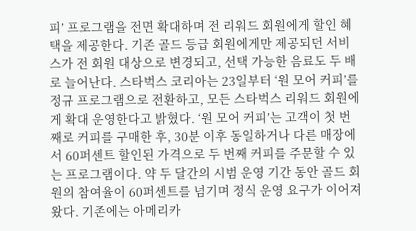피’ 프로그램을 전면 확대하며 전 리워드 회원에게 할인 혜택을 제공한다. 기존 골드 등급 회원에게만 제공되던 서비스가 전 회원 대상으로 변경되고, 선택 가능한 음료도 두 배로 늘어난다. 스타벅스 코리아는 23일부터 ‘원 모어 커피’를 정규 프로그램으로 전환하고, 모든 스타벅스 리워드 회원에게 확대 운영한다고 밝혔다. ‘원 모어 커피’는 고객이 첫 번째로 커피를 구매한 후, 30분 이후 동일하거나 다른 매장에서 60퍼센트 할인된 가격으로 두 번째 커피를 주문할 수 있는 프로그램이다. 약 두 달간의 시범 운영 기간 동안 골드 회원의 참여율이 60퍼센트를 넘기며 정식 운영 요구가 이어져 왔다. 기존에는 아메리카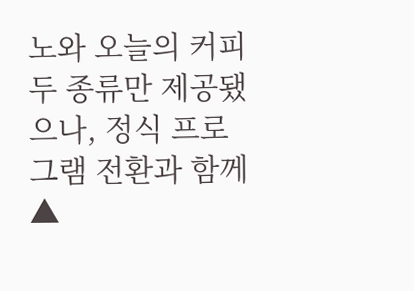노와 오늘의 커피 두 종류만 제공됐으나, 정식 프로그램 전환과 함께 ▲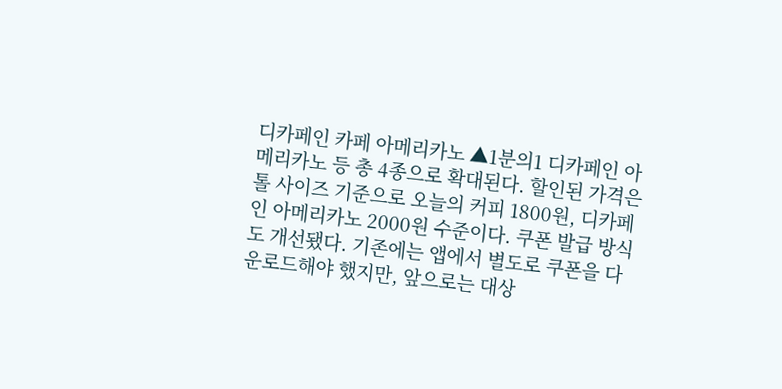디카페인 카페 아메리카노 ▲1분의1 디카페인 아메리카노 등 총 4종으로 확대된다. 할인된 가격은 톨 사이즈 기준으로 오늘의 커피 1800원, 디카페인 아메리카노 2000원 수준이다. 쿠폰 발급 방식도 개선됐다. 기존에는 앱에서 별도로 쿠폰을 다운로드해야 했지만, 앞으로는 대상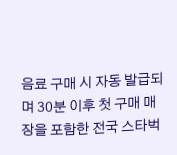음료 구매 시 자동 발급되며 30분 이후 첫 구매 매장을 포함한 전국 스타벅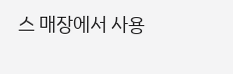스 매장에서 사용